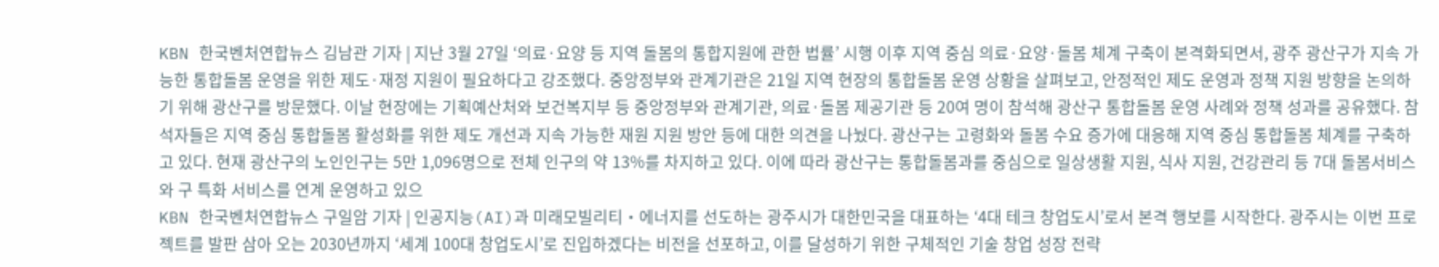KBN 한국벤처연합뉴스 김남관 기자 | 지난 3월 27일 ‘의료·요양 등 지역 돌봄의 통합지원에 관한 법률’ 시행 이후 지역 중심 의료·요양·돌봄 체계 구축이 본격화되면서, 광주 광산구가 지속 가능한 통합돌봄 운영을 위한 제도·재정 지원이 필요하다고 강조했다. 중앙정부와 관계기관은 21일 지역 현장의 통합돌봄 운영 상황을 살펴보고, 안정적인 제도 운영과 정책 지원 방향을 논의하기 위해 광산구를 방문했다. 이날 현장에는 기획예산처와 보건복지부 등 중앙정부와 관계기관, 의료·돌봄 제공기관 등 20여 명이 참석해 광산구 통합돌봄 운영 사례와 정책 성과를 공유했다. 참석자들은 지역 중심 통합돌봄 활성화를 위한 제도 개선과 지속 가능한 재원 지원 방안 등에 대한 의견을 나눴다. 광산구는 고령화와 돌봄 수요 증가에 대응해 지역 중심 통합돌봄 체계를 구축하고 있다. 현재 광산구의 노인인구는 5만 1,096명으로 전체 인구의 약 13%를 차지하고 있다. 이에 따라 광산구는 통합돌봄과를 중심으로 일상생활 지원, 식사 지원, 건강관리 등 7대 돌봄서비스와 구 특화 서비스를 연계 운영하고 있으
KBN 한국벤처연합뉴스 구일암 기자 | 인공지능(AI)과 미래모빌리티‧에너지를 선도하는 광주시가 대한민국을 대표하는 ‘4대 테크 창업도시’로서 본격 행보를 시작한다. 광주시는 이번 프로젝트를 발판 삼아 오는 2030년까지 ‘세계 100대 창업도시’로 진입하겠다는 비전을 선포하고, 이를 달성하기 위한 구체적인 기술 창업 성장 전략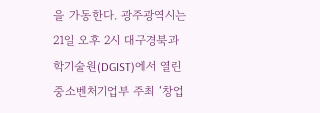을 가동한다. 광주광역시는 21일 오후 2시 대구경북과학기술원(DGIST)에서 열린 중소벤처기업부 주최 ‘창업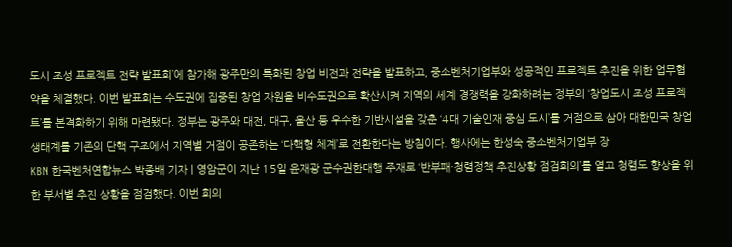도시 조성 프로젝트 전략 발표회’에 참가해 광주만의 특화된 창업 비전과 전략을 발표하고, 중소벤처기업부와 성공적인 프로젝트 추진을 위한 업무협약을 체결했다. 이번 발표회는 수도권에 집중된 창업 자원을 비수도권으로 확산시켜 지역의 세계 경쟁력을 강화하려는 정부의 ‘창업도시 조성 프로젝트’를 본격화하기 위해 마련됐다. 정부는 광주와 대전, 대구, 울산 등 우수한 기반시설을 갖춘 ‘4대 기술인재 중심 도시’를 거점으로 삼아 대한민국 창업 생태계를 기존의 단핵 구조에서 지역별 거점이 공존하는 ‘다핵형 체계’로 전환한다는 방침이다. 행사에는 한성숙 중소벤처기업부 장
KBN 한국벤처연합뉴스 박종배 기자 | 영암군이 지난 15일 윤재광 군수권한대행 주재로 ‘반부패·청렴정책 추진상황 점검회의’를 열고 청렴도 향상을 위한 부서별 추진 상황을 점검했다. 이번 회의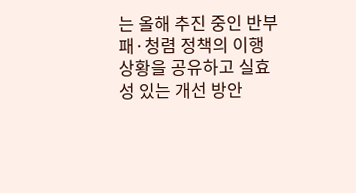는 올해 추진 중인 반부패·청렴 정책의 이행 상황을 공유하고 실효성 있는 개선 방안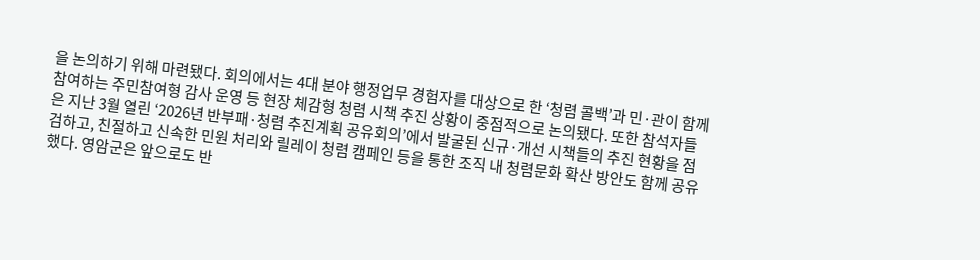을 논의하기 위해 마련됐다. 회의에서는 4대 분야 행정업무 경험자를 대상으로 한 ‘청렴 콜백’과 민·관이 함께 참여하는 주민참여형 감사 운영 등 현장 체감형 청렴 시책 추진 상황이 중점적으로 논의됐다. 또한 참석자들은 지난 3월 열린 ‘2026년 반부패·청렴 추진계획 공유회의’에서 발굴된 신규·개선 시책들의 추진 현황을 점검하고, 친절하고 신속한 민원 처리와 릴레이 청렴 캠페인 등을 통한 조직 내 청렴문화 확산 방안도 함께 공유했다. 영암군은 앞으로도 반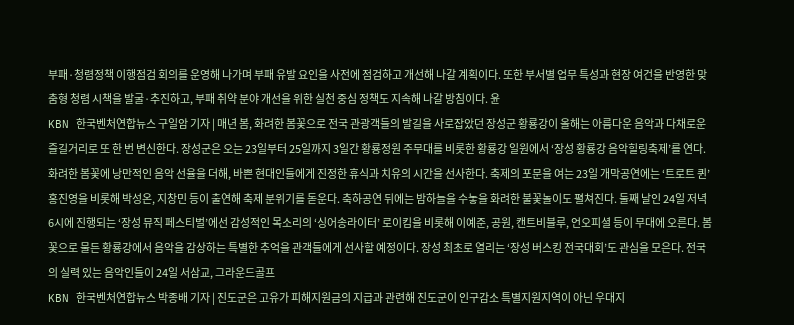부패·청렴정책 이행점검 회의를 운영해 나가며 부패 유발 요인을 사전에 점검하고 개선해 나갈 계획이다. 또한 부서별 업무 특성과 현장 여건을 반영한 맞춤형 청렴 시책을 발굴·추진하고, 부패 취약 분야 개선을 위한 실천 중심 정책도 지속해 나갈 방침이다. 윤
KBN 한국벤처연합뉴스 구일암 기자 | 매년 봄, 화려한 봄꽃으로 전국 관광객들의 발길을 사로잡았던 장성군 황룡강이 올해는 아름다운 음악과 다채로운 즐길거리로 또 한 번 변신한다. 장성군은 오는 23일부터 25일까지 3일간 황룡정원 주무대를 비롯한 황룡강 일원에서 ‘장성 황룡강 음악힐링축제’를 연다. 화려한 봄꽃에 낭만적인 음악 선율을 더해, 바쁜 현대인들에게 진정한 휴식과 치유의 시간을 선사한다. 축제의 포문을 여는 23일 개막공연에는 ‘트로트 퀸’ 홍진영을 비롯해 박성온, 지창민 등이 출연해 축제 분위기를 돋운다. 축하공연 뒤에는 밤하늘을 수놓을 화려한 불꽃놀이도 펼쳐진다. 둘째 날인 24일 저녁 6시에 진행되는 ‘장성 뮤직 페스티벌’에선 감성적인 목소리의 ‘싱어송라이터’ 로이킴을 비롯해 이예준, 공원, 캔트비블루, 언오피셜 등이 무대에 오른다. 봄꽃으로 물든 황룡강에서 음악을 감상하는 특별한 추억을 관객들에게 선사할 예정이다. 장성 최초로 열리는 ‘장성 버스킹 전국대회’도 관심을 모은다. 전국의 실력 있는 음악인들이 24일 서삼교, 그라운드골프
KBN 한국벤처연합뉴스 박종배 기자 | 진도군은 고유가 피해지원금의 지급과 관련해 진도군이 인구감소 특별지원지역이 아닌 우대지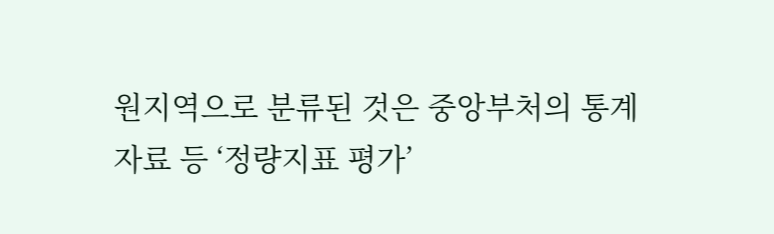원지역으로 분류된 것은 중앙부처의 통계자료 등 ‘정량지표 평가’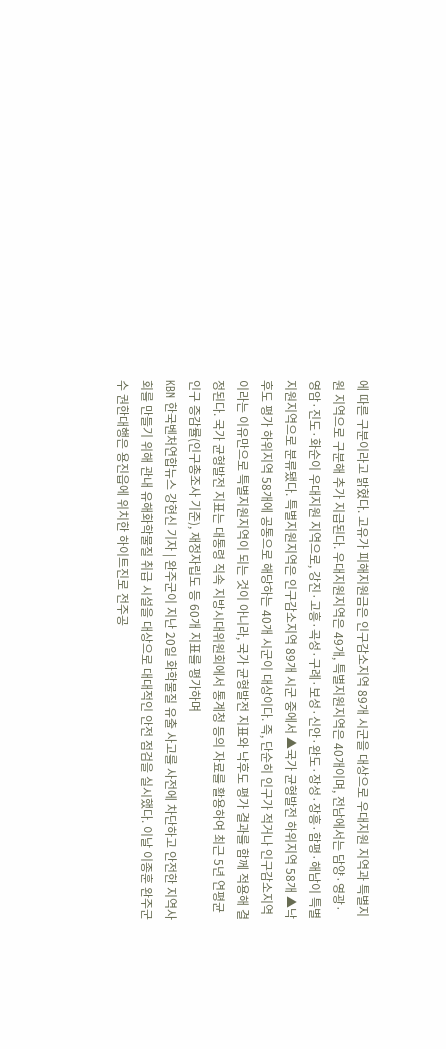에 따른 구분이라고 밝혔다. 고유가 피해지원금은 인구감소지역 89개 시군을 대상으로 우대지원 지역과 특별지원 지역으로 구분해 추가 지급된다. 우대지원지역은 49개, 특별지원지역은 40개이며, 전남에서는 담양·영광·영암·진도·화순이 우대지원 지역으로, 강진·고흥·곡성·구례·보성·신안·완도·장성·장흥·함평·해남이 특별지원지역으로 분류됐다. 특별지원지역은 인구감소지역 89개 시군 중에서 ▲국가 균형발전 하위지역 58개 ▲낙후도 평가 하위지역 58개에 공통으로 해당하는 40개 시군이 대상이다. 즉, 단순히 인구가 적거나 인구감소지역이라는 이유만으로 특별지원지역이 되는 것이 아니라, 국가 균형발전 지표와 낙후도 평가 결과를 함께 적용해 결정된다. 국가 균형발전 지표는 대통령 직속 지방시대위원회에서 통계청 등의 자료를 활용하여 최근 5년 연평균 인구 증감률(인구총조사 기준), 재정자립도 등 60개 지표를 평가하며
KBN 한국벤처연합뉴스 강현신 기자 | 완주군이 지난 20일 화학물질 유출 사고를 사전에 차단하고 안전한 지역사회를 만들기 위해 관내 유해화학물질 취급 시설을 대상으로 대대적인 안전 점검을 실시했다. 이날 이종훈 완주군수 권한대행은 용진읍에 위치한 하이트진로 전주공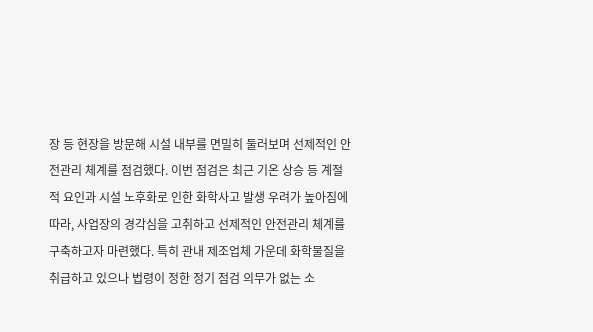장 등 현장을 방문해 시설 내부를 면밀히 둘러보며 선제적인 안전관리 체계를 점검했다. 이번 점검은 최근 기온 상승 등 계절적 요인과 시설 노후화로 인한 화학사고 발생 우려가 높아짐에 따라, 사업장의 경각심을 고취하고 선제적인 안전관리 체계를 구축하고자 마련했다. 특히 관내 제조업체 가운데 화학물질을 취급하고 있으나 법령이 정한 정기 점검 의무가 없는 소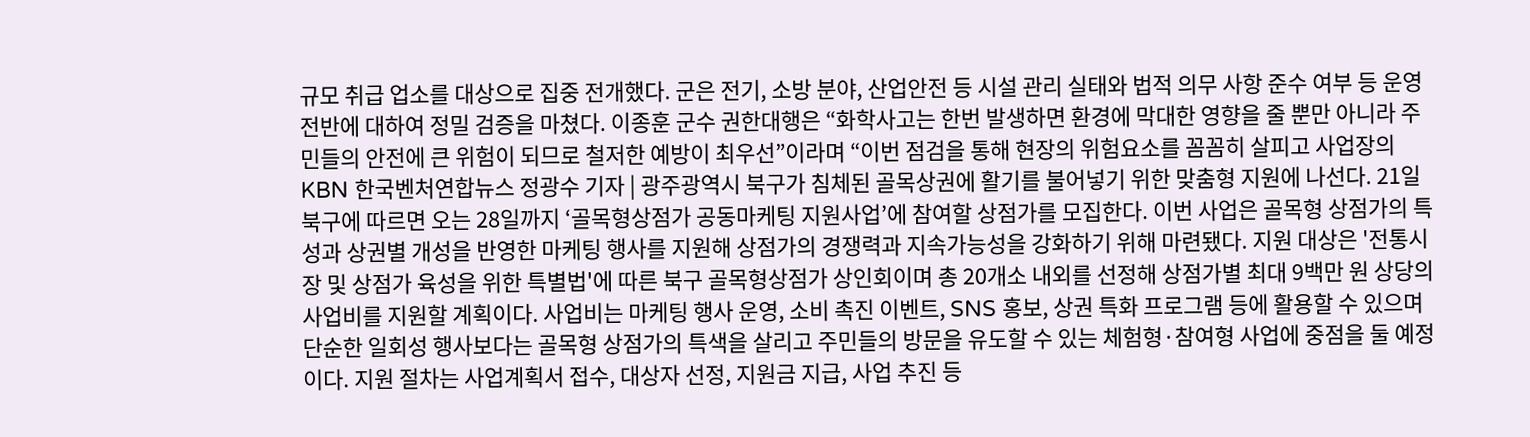규모 취급 업소를 대상으로 집중 전개했다. 군은 전기, 소방 분야, 산업안전 등 시설 관리 실태와 법적 의무 사항 준수 여부 등 운영 전반에 대하여 정밀 검증을 마쳤다. 이종훈 군수 권한대행은 “화학사고는 한번 발생하면 환경에 막대한 영향을 줄 뿐만 아니라 주민들의 안전에 큰 위험이 되므로 철저한 예방이 최우선”이라며 “이번 점검을 통해 현장의 위험요소를 꼼꼼히 살피고 사업장의
KBN 한국벤처연합뉴스 정광수 기자 | 광주광역시 북구가 침체된 골목상권에 활기를 불어넣기 위한 맞춤형 지원에 나선다. 21일 북구에 따르면 오는 28일까지 ‘골목형상점가 공동마케팅 지원사업’에 참여할 상점가를 모집한다. 이번 사업은 골목형 상점가의 특성과 상권별 개성을 반영한 마케팅 행사를 지원해 상점가의 경쟁력과 지속가능성을 강화하기 위해 마련됐다. 지원 대상은 '전통시장 및 상점가 육성을 위한 특별법'에 따른 북구 골목형상점가 상인회이며 총 20개소 내외를 선정해 상점가별 최대 9백만 원 상당의 사업비를 지원할 계획이다. 사업비는 마케팅 행사 운영, 소비 촉진 이벤트, SNS 홍보, 상권 특화 프로그램 등에 활용할 수 있으며 단순한 일회성 행사보다는 골목형 상점가의 특색을 살리고 주민들의 방문을 유도할 수 있는 체험형·참여형 사업에 중점을 둘 예정이다. 지원 절차는 사업계획서 접수, 대상자 선정, 지원금 지급, 사업 추진 등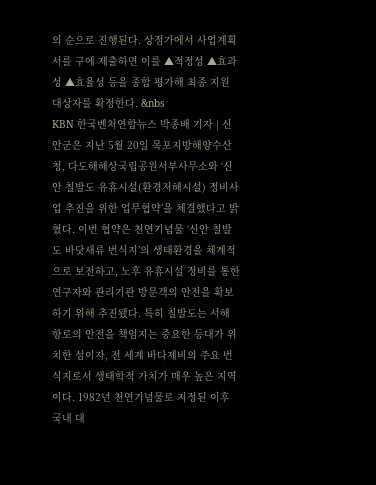의 순으로 진행된다. 상점가에서 사업계획서를 구에 제출하면 이를 ▲적정성 ▲효과성 ▲효율성 등을 종합 평가해 최종 지원 대상자를 확정한다. &nbs
KBN 한국벤처연합뉴스 박종배 기자 | 신안군은 지난 5월 20일 목포지방해양수산청, 다도해해상국립공원서부사무소와 ‘신안 칠발도 유휴시설(환경저해시설) 정비사업 추진을 위한 업무협약’을 체결했다고 밝혔다. 이번 협약은 천연기념물 ‘신안 칠발도 바닷새류 번식지’의 생태환경을 체계적으로 보전하고, 노후 유휴시설 정비를 통한 연구자와 관리기관 방문객의 안전을 확보하기 위해 추진됐다. 특히 칠발도는 서해 항로의 안전을 책임지는 중요한 등대가 위치한 섬이자, 전 세계 바다제비의 주요 번식지로서 생태학적 가치가 매우 높은 지역이다. 1982년 천연기념물로 지정된 이후 국내 대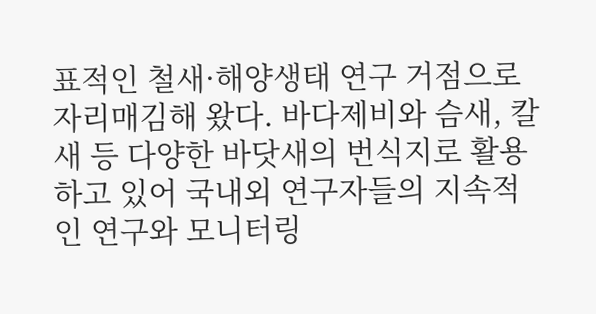표적인 철새·해양생태 연구 거점으로 자리매김해 왔다. 바다제비와 슴새, 칼새 등 다양한 바닷새의 번식지로 활용하고 있어 국내외 연구자들의 지속적인 연구와 모니터링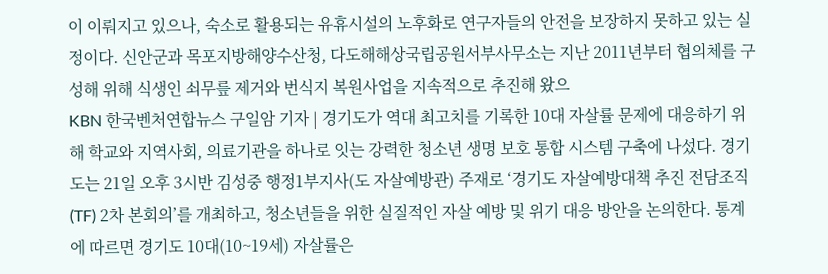이 이뤄지고 있으나, 숙소로 활용되는 유휴시설의 노후화로 연구자들의 안전을 보장하지 못하고 있는 실정이다. 신안군과 목포지방해양수산청, 다도해해상국립공원서부사무소는 지난 2011년부터 협의체를 구성해 위해 식생인 쇠무릎 제거와 번식지 복원사업을 지속적으로 추진해 왔으
KBN 한국벤처연합뉴스 구일암 기자 | 경기도가 역대 최고치를 기록한 10대 자살률 문제에 대응하기 위해 학교와 지역사회, 의료기관을 하나로 잇는 강력한 청소년 생명 보호 통합 시스템 구축에 나섰다. 경기도는 21일 오후 3시반 김성중 행정1부지사(도 자살예방관) 주재로 ‘경기도 자살예방대책 추진 전담조직(TF) 2차 본회의’를 개최하고, 청소년들을 위한 실질적인 자살 예방 및 위기 대응 방안을 논의한다. 통계에 따르면 경기도 10대(10~19세) 자살률은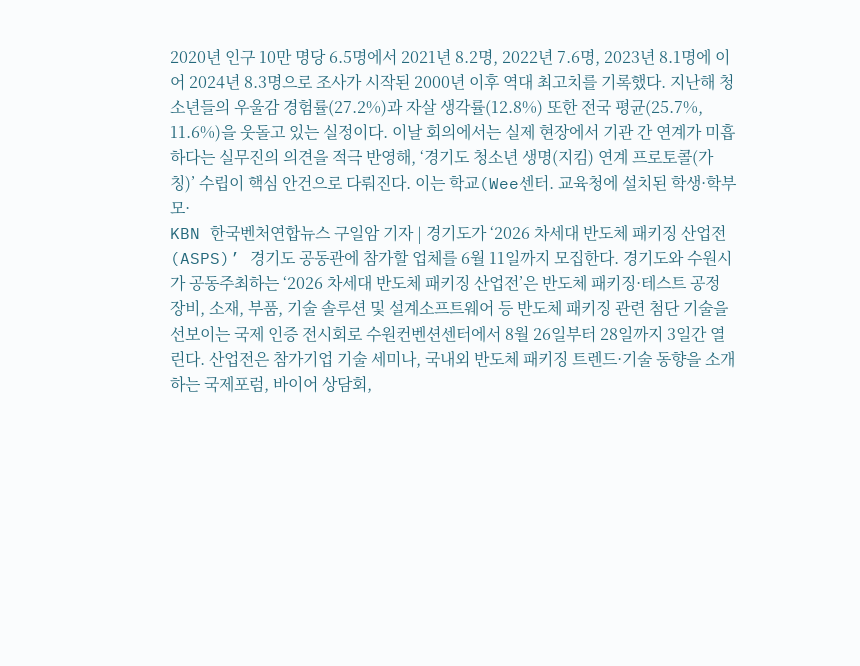2020년 인구 10만 명당 6.5명에서 2021년 8.2명, 2022년 7.6명, 2023년 8.1명에 이어 2024년 8.3명으로 조사가 시작된 2000년 이후 역대 최고치를 기록했다. 지난해 청소년들의 우울감 경험률(27.2%)과 자살 생각률(12.8%) 또한 전국 평균(25.7%, 11.6%)을 웃돌고 있는 실정이다. 이날 회의에서는 실제 현장에서 기관 간 연계가 미흡하다는 실무진의 의견을 적극 반영해, ‘경기도 청소년 생명(지킴) 연계 프로토콜(가칭)’ 수립이 핵심 안건으로 다뤄진다. 이는 학교(Wee센터. 교육청에 설치된 학생·학부모·
KBN 한국벤처연합뉴스 구일암 기자 | 경기도가 ‘2026 차세대 반도체 패키징 산업전(ASPS)’ 경기도 공동관에 참가할 업체를 6월 11일까지 모집한다. 경기도와 수원시가 공동주최하는 ‘2026 차세대 반도체 패키징 산업전’은 반도체 패키징·테스트 공정 장비, 소재, 부품, 기술 솔루션 및 설계소프트웨어 등 반도체 패키징 관련 첨단 기술을 선보이는 국제 인증 전시회로 수원컨벤션센터에서 8월 26일부터 28일까지 3일간 열린다. 산업전은 참가기업 기술 세미나, 국내외 반도체 패키징 트렌드·기술 동향을 소개하는 국제포럼, 바이어 상담회,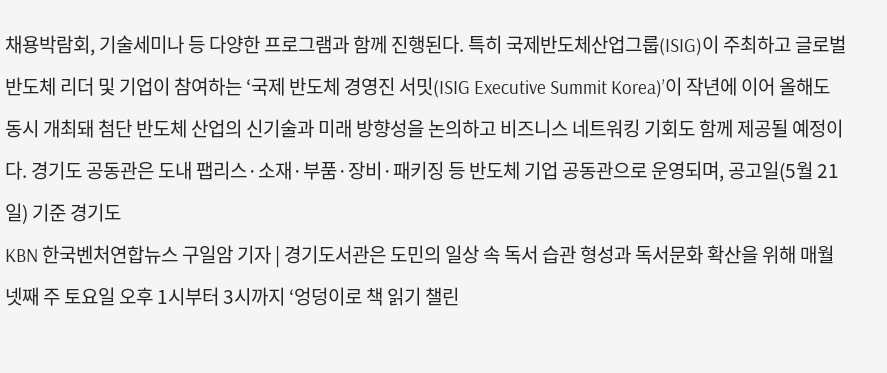채용박람회, 기술세미나 등 다양한 프로그램과 함께 진행된다. 특히 국제반도체산업그룹(ISIG)이 주최하고 글로벌 반도체 리더 및 기업이 참여하는 ‘국제 반도체 경영진 서밋(ISIG Executive Summit Korea)’이 작년에 이어 올해도 동시 개최돼 첨단 반도체 산업의 신기술과 미래 방향성을 논의하고 비즈니스 네트워킹 기회도 함께 제공될 예정이다. 경기도 공동관은 도내 팹리스·소재·부품·장비·패키징 등 반도체 기업 공동관으로 운영되며, 공고일(5월 21일) 기준 경기도
KBN 한국벤처연합뉴스 구일암 기자 | 경기도서관은 도민의 일상 속 독서 습관 형성과 독서문화 확산을 위해 매월 넷째 주 토요일 오후 1시부터 3시까지 ‘엉덩이로 책 읽기 챌린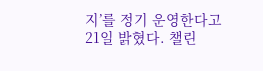지’를 정기 운영한다고 21일 밝혔다. 챌린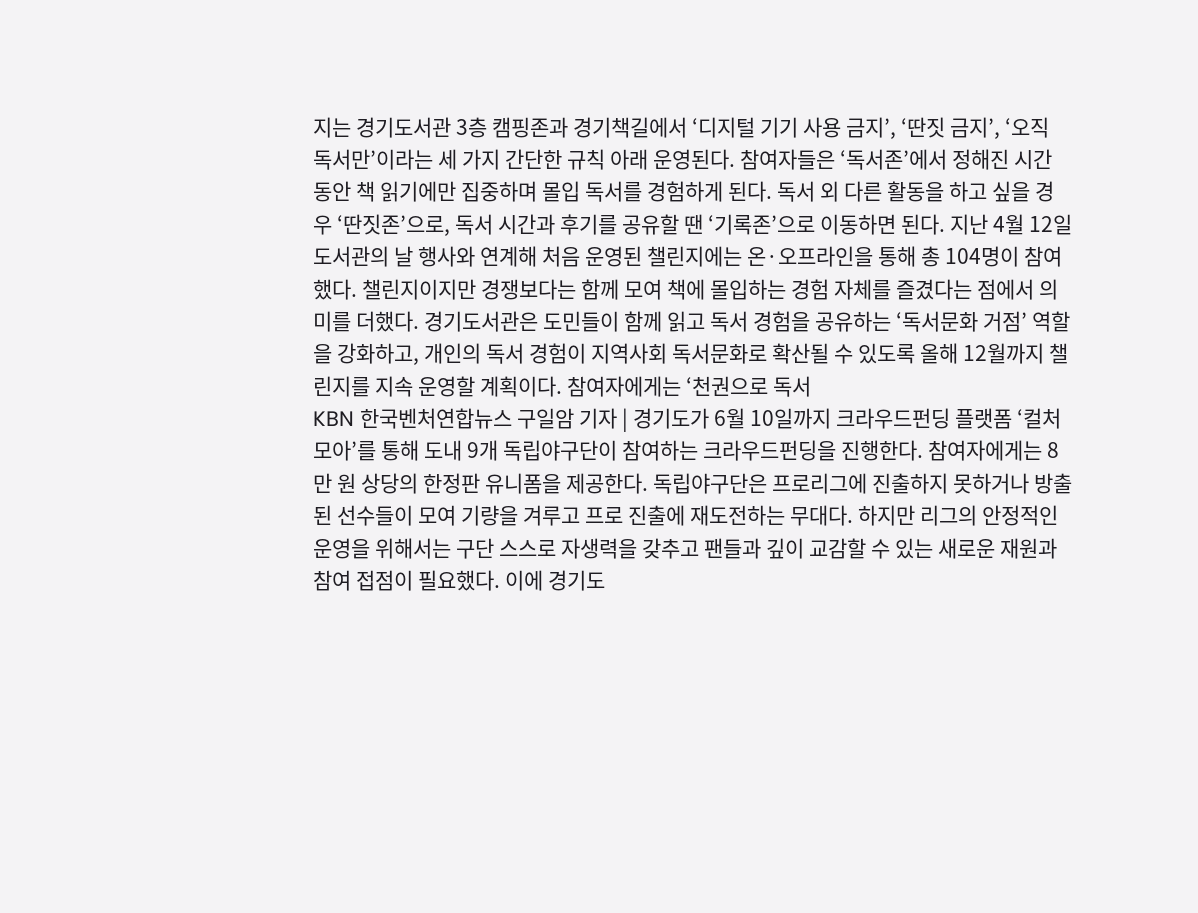지는 경기도서관 3층 캠핑존과 경기책길에서 ‘디지털 기기 사용 금지’, ‘딴짓 금지’, ‘오직 독서만’이라는 세 가지 간단한 규칙 아래 운영된다. 참여자들은 ‘독서존’에서 정해진 시간 동안 책 읽기에만 집중하며 몰입 독서를 경험하게 된다. 독서 외 다른 활동을 하고 싶을 경우 ‘딴짓존’으로, 독서 시간과 후기를 공유할 땐 ‘기록존’으로 이동하면 된다. 지난 4월 12일 도서관의 날 행사와 연계해 처음 운영된 챌린지에는 온·오프라인을 통해 총 104명이 참여했다. 챌린지이지만 경쟁보다는 함께 모여 책에 몰입하는 경험 자체를 즐겼다는 점에서 의미를 더했다. 경기도서관은 도민들이 함께 읽고 독서 경험을 공유하는 ‘독서문화 거점’ 역할을 강화하고, 개인의 독서 경험이 지역사회 독서문화로 확산될 수 있도록 올해 12월까지 챌린지를 지속 운영할 계획이다. 참여자에게는 ‘천권으로 독서
KBN 한국벤처연합뉴스 구일암 기자 | 경기도가 6월 10일까지 크라우드펀딩 플랫폼 ‘컬처모아’를 통해 도내 9개 독립야구단이 참여하는 크라우드펀딩을 진행한다. 참여자에게는 8만 원 상당의 한정판 유니폼을 제공한다. 독립야구단은 프로리그에 진출하지 못하거나 방출된 선수들이 모여 기량을 겨루고 프로 진출에 재도전하는 무대다. 하지만 리그의 안정적인 운영을 위해서는 구단 스스로 자생력을 갖추고 팬들과 깊이 교감할 수 있는 새로운 재원과 참여 접점이 필요했다. 이에 경기도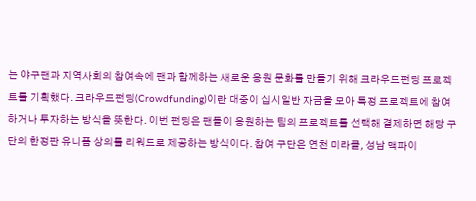는 야구팬과 지역사회의 참여속에 팬과 함께하는 새로운 응원 문화를 만들기 위해 크라우드펀딩 프로젝트를 기획했다. 크라우드펀딩(Crowdfunding)이란 대중이 십시일반 자금을 모아 특정 프로젝트에 참여하거나 투자하는 방식을 뜻한다. 이번 펀딩은 팬들이 응원하는 팀의 프로젝트를 선택해 결제하면 해당 구단의 한정판 유니폼 상의를 리워드로 제공하는 방식이다. 참여 구단은 연천 미라클, 성남 맥파이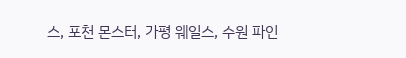스, 포천 몬스터, 가평 웨일스, 수원 파인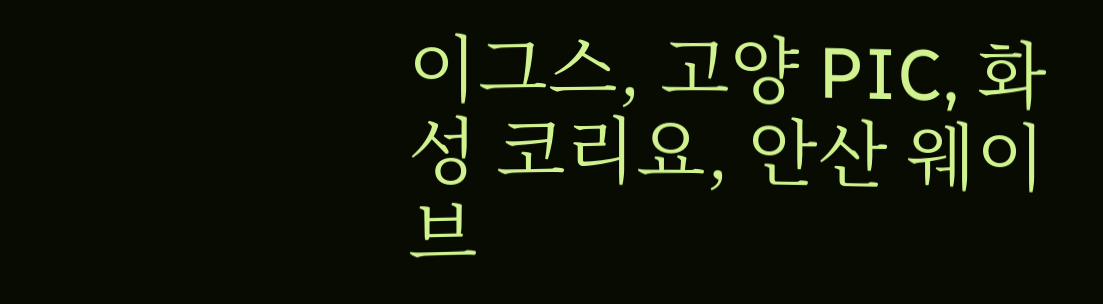이그스, 고양 PIC, 화성 코리요, 안산 웨이브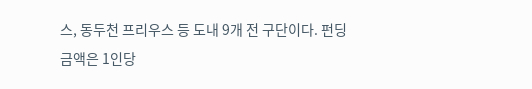스, 동두천 프리우스 등 도내 9개 전 구단이다. 펀딩 금액은 1인당